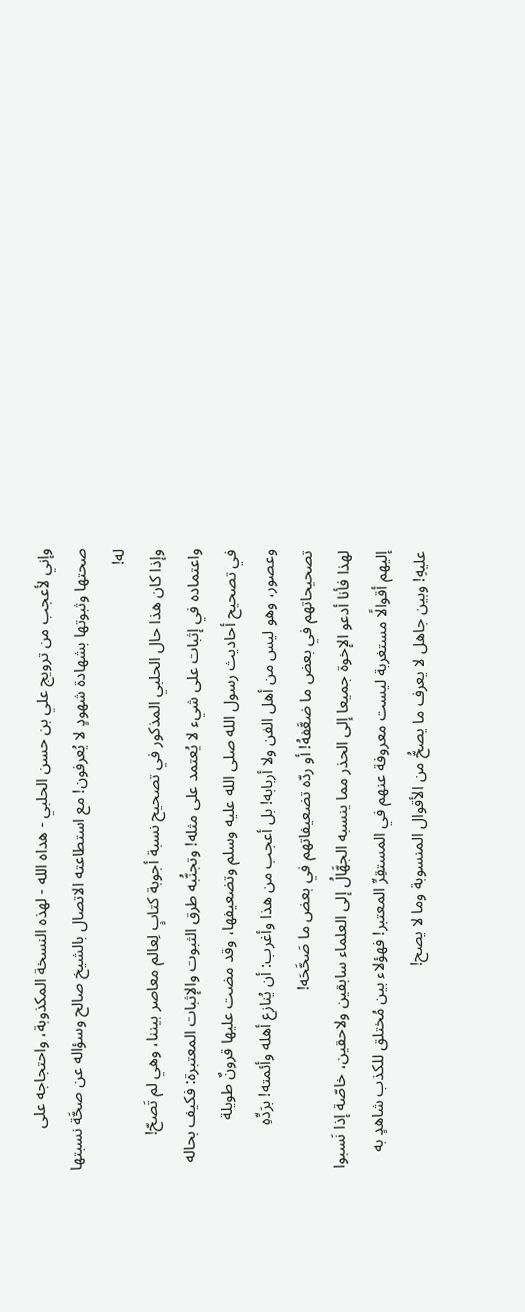وإني لأعجب من ترويج علي بن حسن الحلبي - هداه الله - لهذه النسخة المكذوبة، واحتجاجه على صحتها وثبوتها بشهادة شهودٍ لا يُعرفون! مع استطاعته الاتصال بالشيخ صالح وسؤاله عن صحَّة نسبتها له!
وإذا كان هذا حال الحلبي المذكور في تصحيح نسبة أجوبة كتابٍ لِعالم معاصر بيننا، وهي لم تَصحّ! واعتماده في إثبات على شيء لا يُعتمد على مثله! وتجنُّبه طرق الثبوت والإثبات المعتبرة: فكيف بحاله في تصحيح أحاديث رسول الله صلى الله عليه وسلم وتضعيفها، وقد مضت عليها قرونٌ طويلة وعصور، وهو ليس من أهل الفن ولا أربابه! بل أعجب من هذا وأغرب: أن يُنازع أهله وأئمته! برَدِّهِ تصحيحاتهم في بعض ما ضعَّفهُ! أو ردّه تضعيفاتهم في بعض ما صَحَّحَه!
لهذا فأنا أدعو الإخوة جميعا إلى الحذر مما ينسبه الجهَّالُ إلى العلماء سابقين ولاحقين، خاصّة إذا نَسبوا إليهم أقوالًا مستغربة ليست معروفة عنهم في المستقِرِّ المعتبر! فهؤلاء بين مُختلق للكذب شاهدٍ به عليهِ! وبين جاهل لا يعرف ما يصحُّ من الأقوال المنسوبة وما لا يصح!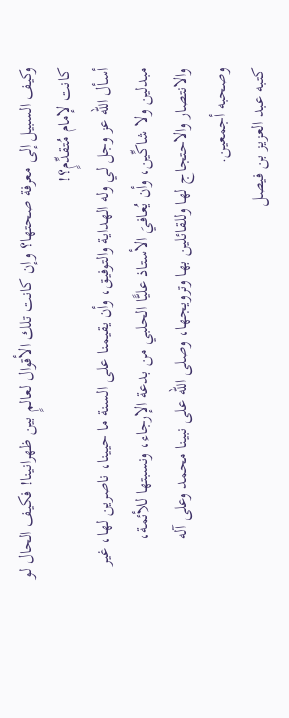وكيف السبيل إلى معرفة صحتها؟ وإن كانت تلك الأقوال لعالمٍ بين ظهرانينا! فكيف الحال لو كانت لإمام مُتقدِّمٍ؟!
أسأل الله عز وجل لي وله الهداية والتوفيق، وأن يقيمنا على السنة ما حيينا، ناصرين لها، غير مبدلين ولا شاكِّين، وأن يُعافيَ الأستاذ عليًّا الحلبي من بدعة الإرجاء، ونسبتها للأئمة، والانتصار والاحتجاج لها وللقائلين بها وترويجها، وصلى الله على نبينا محمد وعلى آله وصحبه أجمعين.
كتبه عبد العزيز بن فيصل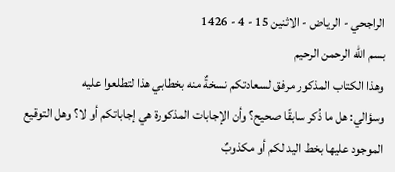الراجحي - الرياض - الاثنين 15 - 4 - 1426
بسم الله الرحمن الرحيم
وهذا الكتاب المذكور مرفق لسعادتكم نسخةٌ منه بخطابي هذا لتطلعوا عليه
وسؤالي: هل ما ذُكر سابقًا صحيح؟ وأن الإجابات المذكورة هي إجاباتكم أو لا؟ وهل التوقيع الموجود عليها بخط اليد لكم أو مكذوبٌ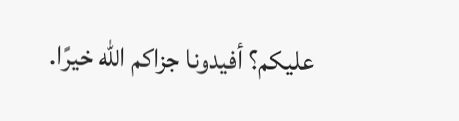عليكم؟ أفيدونا جزاكم الله خيرًا.